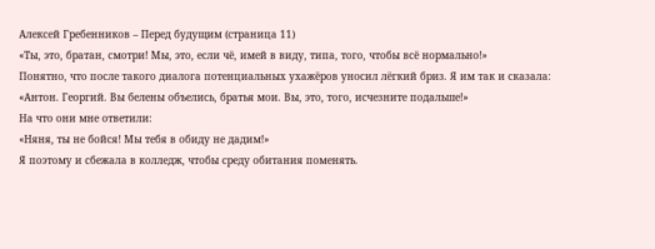Алексей Гребенников – Перед будущим (страница 11)
«Ты, это, братан, смотри! Мы, это, если чё, имей в виду, типа, того, чтобы всё нормально!»
Понятно, что после такого диалога потенциальных ухажёров уносил лёгкий бриз. Я им так и сказала:
«Антон. Георгий. Вы белены объелись, братья мои. Вы, это, того, исчезните подальше!»
На что они мне ответили:
«Няня, ты не бойся! Мы тебя в обиду не дадим!»
Я поэтому и сбежала в колледж, чтобы среду обитания поменять.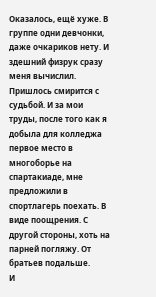Оказалось, ещё хуже. В группе одни девчонки, даже очкариков нету. И здешний физрук сразу меня вычислил. Пришлось смирится с судьбой. И за мои труды, после того как я добыла для колледжа первое место в многоборье на спартакиаде, мне предложили в спортлагерь поехать. В виде поощрения. С другой стороны, хоть на парней погляжу. От братьев подальше.
И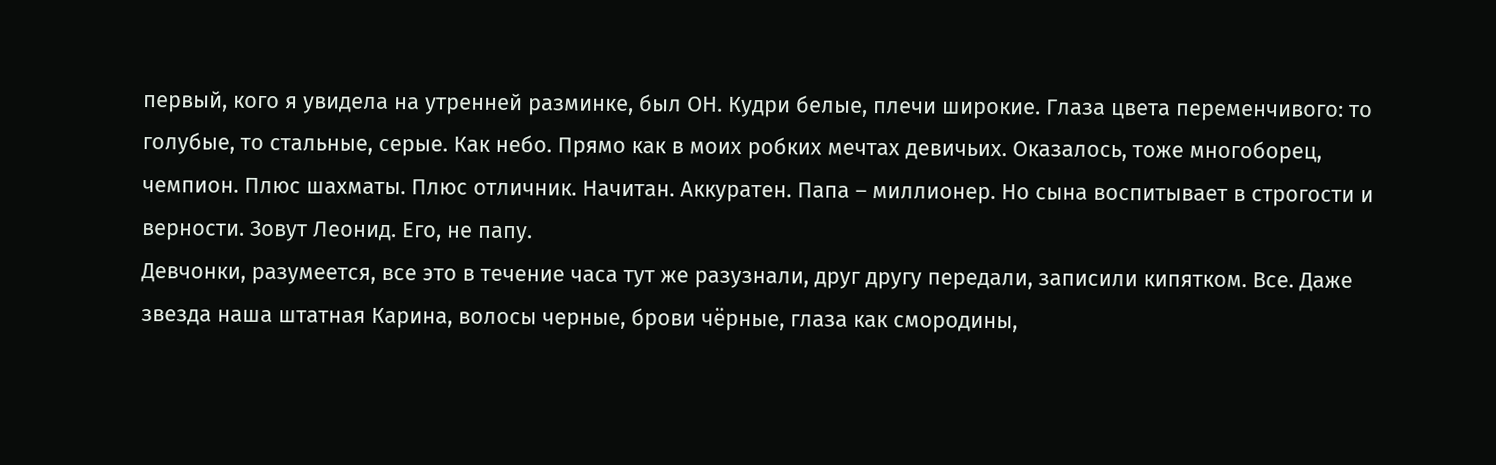первый, кого я увидела на утренней разминке, был ОН. Кудри белые, плечи широкие. Глаза цвета переменчивого: то голубые, то стальные, серые. Как небо. Прямо как в моих робких мечтах девичьих. Оказалось, тоже многоборец, чемпион. Плюс шахматы. Плюс отличник. Начитан. Аккуратен. Папа – миллионер. Но сына воспитывает в строгости и верности. Зовут Леонид. Его, не папу.
Девчонки, разумеется, все это в течение часа тут же разузнали, друг другу передали, записили кипятком. Все. Даже звезда наша штатная Карина, волосы черные, брови чёрные, глаза как смородины,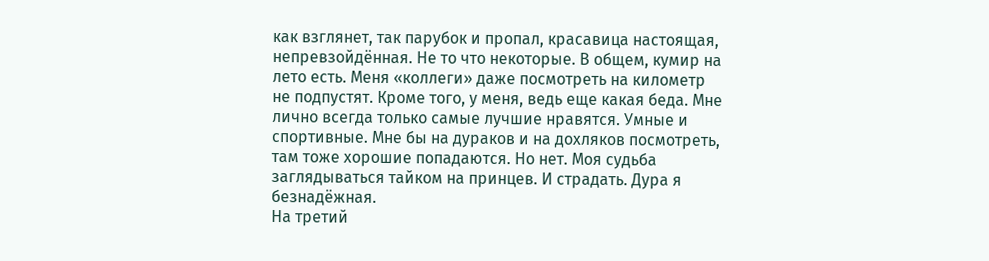как взглянет, так парубок и пропал, красавица настоящая, непревзойдённая. Не то что некоторые. В общем, кумир на лето есть. Меня «коллеги» даже посмотреть на километр не подпустят. Кроме того, у меня, ведь еще какая беда. Мне лично всегда только самые лучшие нравятся. Умные и спортивные. Мне бы на дураков и на дохляков посмотреть, там тоже хорошие попадаются. Но нет. Моя судьба заглядываться тайком на принцев. И страдать. Дура я безнадёжная.
На третий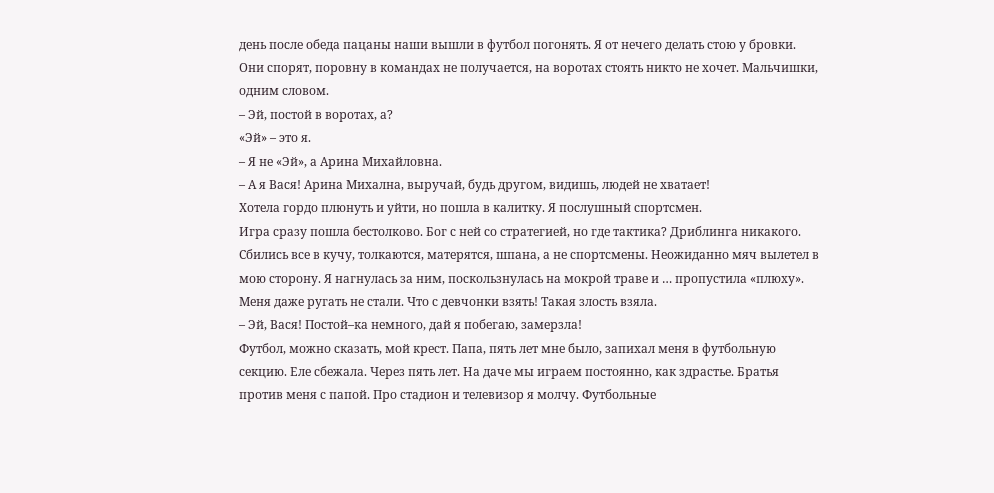день после обеда пацаны наши вышли в футбол погонять. Я от нечего делать стою у бровки. Они спорят, поровну в командах не получается, на воротах стоять никто не хочет. Мальчишки, одним словом.
– Эй, постой в воротах, а?
«Эй» – это я.
– Я не «Эй», а Арина Михайловна.
– А я Вася! Арина Михална, выручай, будь другом, видишь, людей не хватает!
Хотела гордо плюнуть и уйти, но пошла в калитку. Я послушный спортсмен.
Игра сразу пошла бестолково. Бог с ней со стратегией, но где тактика? Дриблинга никакого. Сбились все в кучу, толкаются, матерятся, шпана, а не спортсмены. Неожиданно мяч вылетел в мою сторону. Я нагнулась за ним, поскользнулась на мокрой траве и … пропустила «плюху». Меня даже ругать не стали. Что с девчонки взять! Такая злость взяла.
– Эй, Вася! Постой–ка немного, дай я побегаю, замерзла!
Футбол, можно сказать, мой крест. Папа, пять лет мне было, запихал меня в футбольную секцию. Еле сбежала. Через пять лет. На даче мы играем постоянно, как здрастье. Братья против меня с папой. Про стадион и телевизор я молчу. Футбольные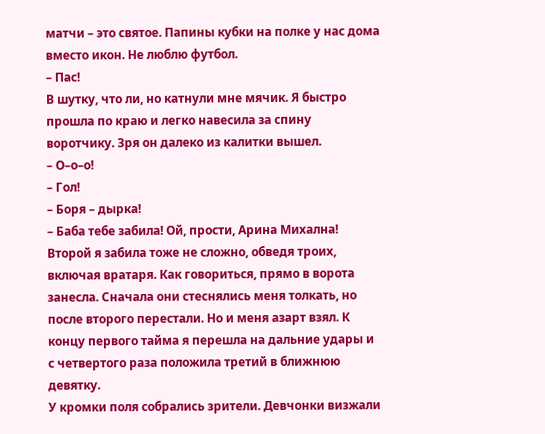матчи – это святое. Папины кубки на полке у нас дома вместо икон. Не люблю футбол.
– Пас!
В шутку, что ли, но катнули мне мячик. Я быстро прошла по краю и легко навесила за спину воротчику. Зря он далеко из калитки вышел.
– О–о–о!
– Гол!
– Боря – дырка!
– Баба тебе забила! Ой, прости, Арина Михална!
Второй я забила тоже не сложно, обведя троих, включая вратаря. Как говориться, прямо в ворота занесла. Сначала они стеснялись меня толкать, но после второго перестали. Но и меня азарт взял. К концу первого тайма я перешла на дальние удары и с четвертого раза положила третий в ближнюю девятку.
У кромки поля собрались зрители. Девчонки визжали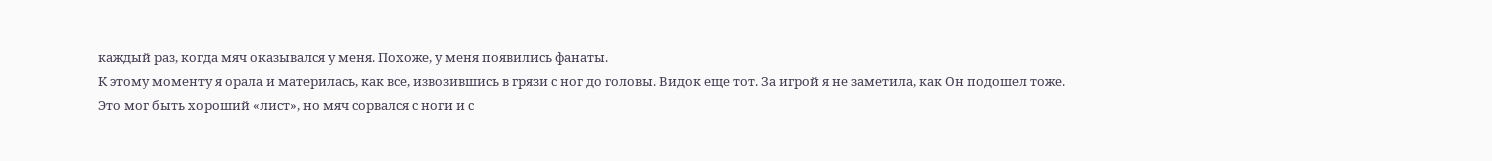каждый раз, когда мяч оказывался у меня. Похоже, у меня появились фанаты.
К этому моменту я орала и материлась, как все, извозившись в грязи с ног до головы. Видок еще тот. За игрой я не заметила, как Он подошел тоже.
Это мог быть хороший «лист», но мяч сорвался с ноги и с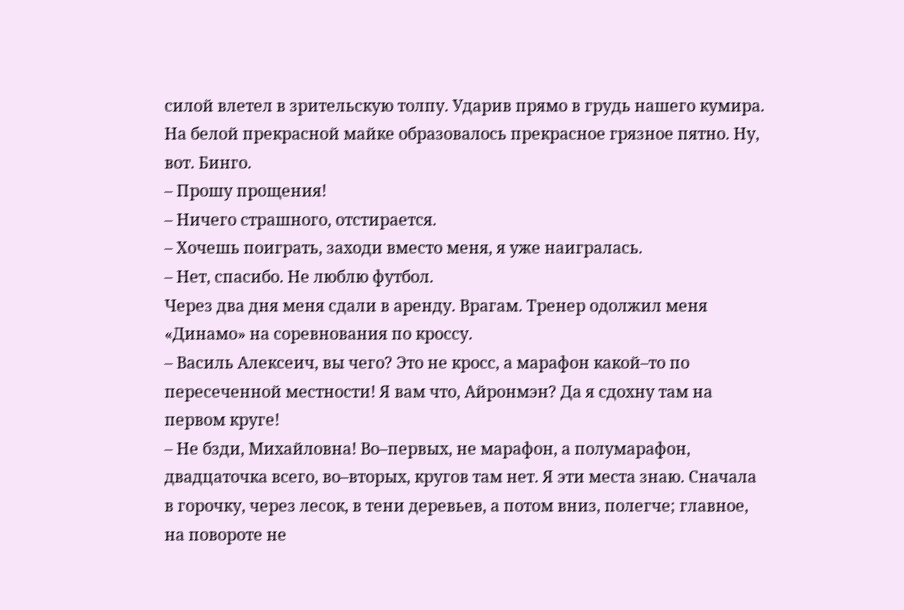силой влетел в зрительскую толпу. Ударив прямо в грудь нашего кумира. На белой прекрасной майке образовалось прекрасное грязное пятно. Ну, вот. Бинго.
– Прошу прощения!
– Ничего страшного, отстирается.
– Хочешь поиграть, заходи вместо меня, я уже наигралась.
– Нет, спасибо. Не люблю футбол.
Через два дня меня сдали в аренду. Врагам. Тренер одолжил меня «Динамо» на соревнования по кроссу.
– Василь Алексеич, вы чего? Это не кросс, а марафон какой–то по пересеченной местности! Я вам что, Айронмэн? Да я сдохну там на первом круге!
– Не бзди, Михайловна! Во–первых, не марафон, а полумарафон, двадцаточка всего, во–вторых, кругов там нет. Я эти места знаю. Сначала в горочку, через лесок, в тени деревьев, а потом вниз, полегче; главное, на повороте не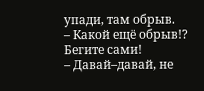упади, там обрыв.
– Какой ещё обрыв!? Бегите сами!
– Давай–давай, не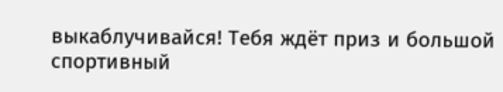выкаблучивайся! Тебя ждёт приз и большой спортивный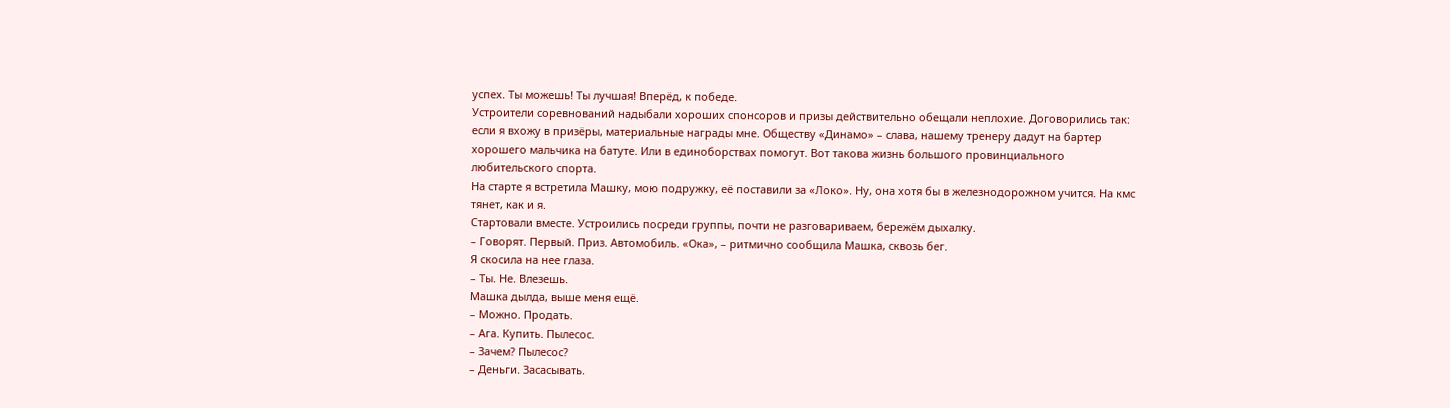успех. Ты можешь! Ты лучшая! Вперёд, к победе.
Устроители соревнований надыбали хороших спонсоров и призы действительно обещали неплохие. Договорились так: если я вхожу в призёры, материальные награды мне. Обществу «Динамо» – слава, нашему тренеру дадут на бартер хорошего мальчика на батуте. Или в единоборствах помогут. Вот такова жизнь большого провинциального любительского спорта.
На старте я встретила Машку, мою подружку, её поставили за «Локо». Ну, она хотя бы в железнодорожном учится. На кмс тянет, как и я.
Стартовали вместе. Устроились посреди группы, почти не разговариваем, бережём дыхалку.
– Говорят. Первый. Приз. Автомобиль. «Ока», – ритмично сообщила Машка, сквозь бег.
Я скосила на нее глаза.
– Ты. Не. Влезешь.
Машка дылда, выше меня ещё.
– Можно. Продать.
– Ага. Купить. Пылесос.
– Зачем? Пылесос?
– Деньги. Засасывать.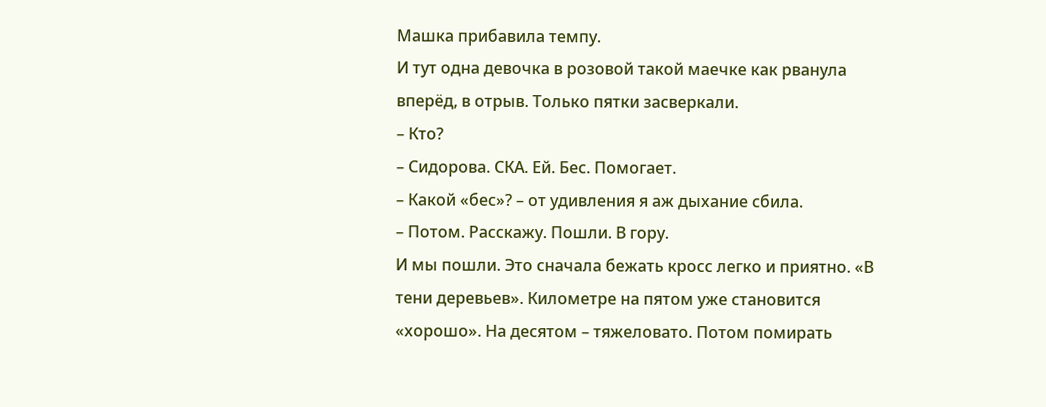Машка прибавила темпу.
И тут одна девочка в розовой такой маечке как рванула вперёд, в отрыв. Только пятки засверкали.
– Кто?
– Сидорова. СКА. Ей. Бес. Помогает.
– Какой «бес»? – от удивления я аж дыхание сбила.
– Потом. Расскажу. Пошли. В гору.
И мы пошли. Это сначала бежать кросс легко и приятно. «В тени деревьев». Километре на пятом уже становится «хорошо». На десятом – тяжеловато. Потом помирать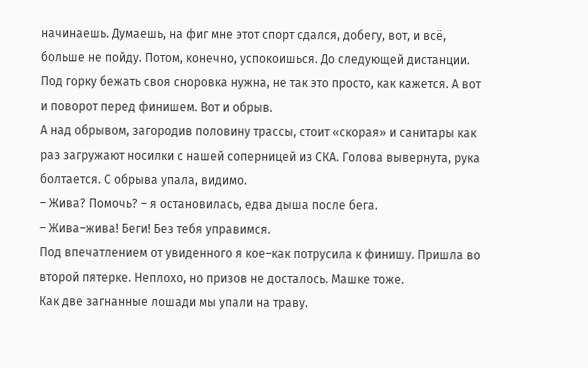начинаешь. Думаешь, на фиг мне этот спорт сдался, добегу, вот, и всё, больше не пойду. Потом, конечно, успокоишься. До следующей дистанции.
Под горку бежать своя сноровка нужна, не так это просто, как кажется. А вот и поворот перед финишем. Вот и обрыв.
А над обрывом, загородив половину трассы, стоит «скорая» и санитары как раз загружают носилки с нашей соперницей из СКА. Голова вывернута, рука болтается. С обрыва упала, видимо.
– Жива? Помочь? – я остановилась, едва дыша после бега.
– Жива–жива! Беги! Без тебя управимся.
Под впечатлением от увиденного я кое–как потрусила к финишу. Пришла во второй пятерке. Неплохо, но призов не досталось. Машке тоже.
Как две загнанные лошади мы упали на траву.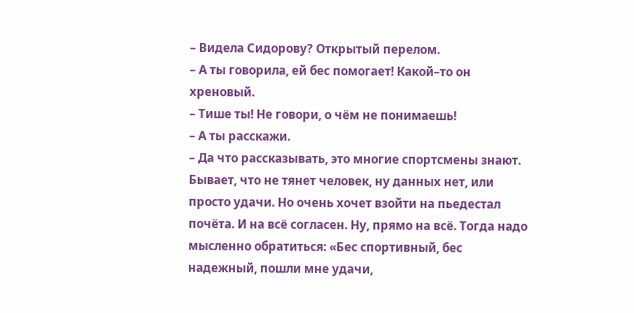– Видела Сидорову? Открытый перелом.
– А ты говорила, ей бес помогает! Какой–то он хреновый.
– Тише ты! Не говори, о чём не понимаешь!
– А ты расскажи.
– Да что рассказывать, это многие спортсмены знают. Бывает, что не тянет человек, ну данных нет, или просто удачи. Но очень хочет взойти на пьедестал почёта. И на всё согласен. Ну, прямо на всё. Тогда надо мысленно обратиться: «Бес спортивный, бес надежный, пошли мне удачи,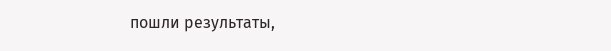пошли результаты,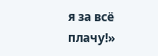я за всё плачу!»